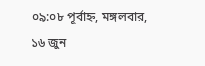০৯:০৮ পূর্বাহ্ন, মঙ্গলবার, ১৬ জুন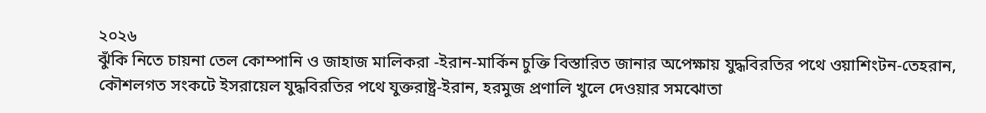২০২৬
ঝুঁকি নিতে চায়না তেল কোম্পানি ও জাহাজ মালিকরা -ইরান-মার্কিন চুক্তি বিস্তারিত জানার অপেক্ষায় যুদ্ধবিরতির পথে ওয়াশিংটন-তেহরান, কৌশলগত সংকটে ইসরায়েল যুদ্ধবিরতির পথে যুক্তরাষ্ট্র-ইরান, হরমুজ প্রণালি খুলে দেওয়ার সমঝোতা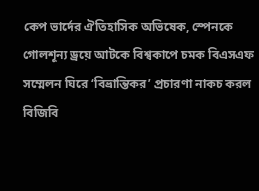কেপ ভার্দের ঐতিহাসিক অভিষেক, স্পেনকে গোলশূন্য ড্রয়ে আটকে বিশ্বকাপে চমক বিএসএফ সম্মেলন ঘিরে ‘বিভ্রান্তিকর’ প্রচারণা নাকচ করল বিজিবি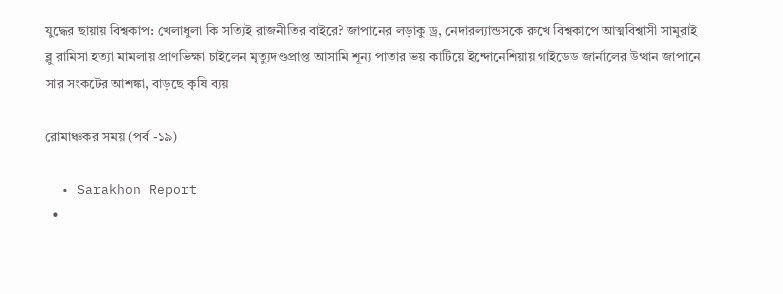যুদ্ধের ছায়ায় বিশ্বকাপ: খেলাধুলা কি সত্যিই রাজনীতির বাইরে? জাপানের লড়াকু ড্র, নেদারল্যান্ডসকে রুখে বিশ্বকাপে আত্মবিশ্বাসী সামুরাই ব্লু রামিসা হত্যা মামলায় প্রাণভিক্ষা চাইলেন মৃত্যুদণ্ডপ্রাপ্ত আসামি শূন্য পাতার ভয় কাটিয়ে ইন্দোনেশিয়ায় গাইডেড জার্নালের উত্থান জাপানে সার সংকটের আশঙ্কা, বাড়ছে কৃষি ব্যয়

রোমাঞ্চকর সময় (পর্ব -১৯)

  • Sarakhon Report
  •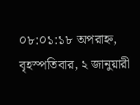০৮:০১:১৮ অপরাহ্ন, বৃহস্পতিবার, ২ জানুয়ারী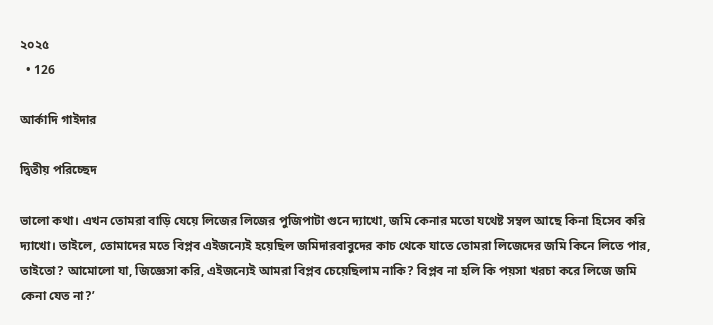২০২৫
  • 126

আর্কাদি গাইদার

দ্বিতীয় পরিচ্ছেদ

ভালো কথা। এখন তোমরা বাড়ি যেয়ে লিজের লিজের পুজিপাটা গুনে দ্যাখো, জমি কেনার মতো যথেষ্ট সম্বল আছে কিনা হিসেব করি দ্যাখো। তাইলে, তোমাদের মতে বিপ্লব এইজন্যেই হয়েছিল জমিদারবাবুদের কাচ থেকে যাতে তোমরা লিজেদের জমি কিনে লিতে পার, তাইতো? আমোলো যা, জিজ্ঞেসা করি, এইজন্যেই আমরা বিপ্লব চেয়েছিলাম নাকি? বিপ্লব না হলি কি পয়সা খরচা করে লিজে জমি কেনা যেত না?’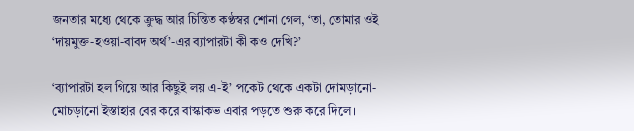জনতার মধ্যে থেকে ক্রুদ্ধ আর চিন্তিত কণ্ঠস্বর শোনা গেল, ‘তা, তোমার ওই ‘দায়মুক্ত-হওয়া-বাবদ অর্থ’-এর ব্যাপারটা কী কও দেখি?’

‘ব্যাপারটা হল গিয়ে আর কিছুই লয় এ-ই’ পকেট থেকে একটা দোমড়ানো- মোচড়ানো ইস্তাহার বের করে বাস্কাকভ এবার পড়তে শুরু করে দিলে।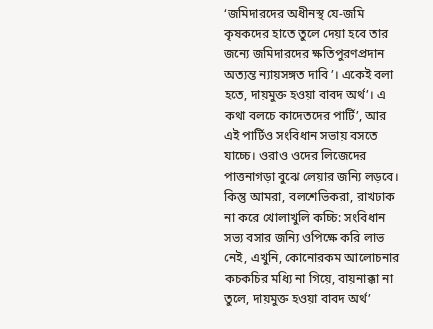‘জমিদারদের অধীনস্থ যে-জমি কৃষকদের হাতে তুলে দেয়া হবে তার জন্যে জমিদারদের ক্ষতিপুরণপ্রদান অত্যন্ত ন্যায়সঙ্গত দাবি’। একেই বলা হতে, দায়মুক্ত হওয়া বাবদ অর্থ’। এ কথা বলচে কাদেতদের পার্টি’, আর এই পার্টিও সংবিধান সভায় বসতে যাচ্চে। ওরাও ওদের লিজেদের পাত্তনাগড়া বুঝে লেয়ার জন্যি লড়বে। কিন্তু আমরা, বলশেভিকরা, রাখঢাক না করে খোলাখুলি কচ্চি: সংবিধান সভ্য বসার জন্যি ওপিক্ষে করি লাভ নেই, এখুনি, কোনোরকম আলোচনার কচকচির মধ্যি না গিয়ে, বায়নাক্কা না তুলে, দায়মুক্ত হওয়া বাবদ অর্থ’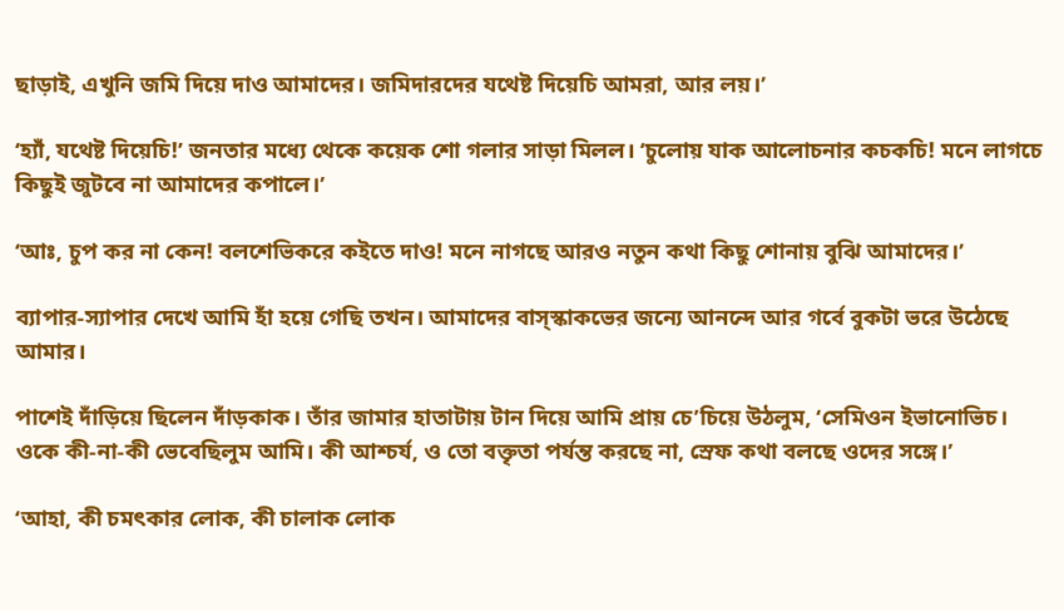ছাড়াই, এখুনি জমি দিয়ে দাও আমাদের। জমিদারদের যথেষ্ট দিয়েচি আমরা, আর লয়।’

‘হ্যাঁ, যথেষ্ট দিয়েচি!’ জনতার মধ্যে থেকে কয়েক শো গলার সাড়া মিলল। ‘চুলোয় যাক আলোচনার কচকচি! মনে লাগচে কিছুই জুটবে না আমাদের কপালে।’

‘আঃ, চুপ কর না কেন! বলশেভিকরে কইতে দাও! মনে নাগছে আরও নতুন কথা কিছু শোনায় বুঝি আমাদের।’

ব্যাপার-স্যাপার দেখে আমি হাঁ হয়ে গেছি তখন। আমাদের বাস্স্কাকভের জন্যে আনন্দে আর গর্বে বুকটা ভরে উঠেছে আমার।

পাশেই দাঁড়িয়ে ছিলেন দাঁড়কাক। তাঁর জামার হাতাটায় টান দিয়ে আমি প্রায় চে’চিয়ে উঠলুম, ‘সেমিওন ইভানোভিচ। ওকে কী-না-কী ভেবেছিলুম আমি। কী আশ্চর্য, ও তো বক্তৃতা পর্যন্ত করছে না, স্রেফ কথা বলছে ওদের সঙ্গে।’

‘আহা, কী চমৎকার লোক, কী চালাক লোক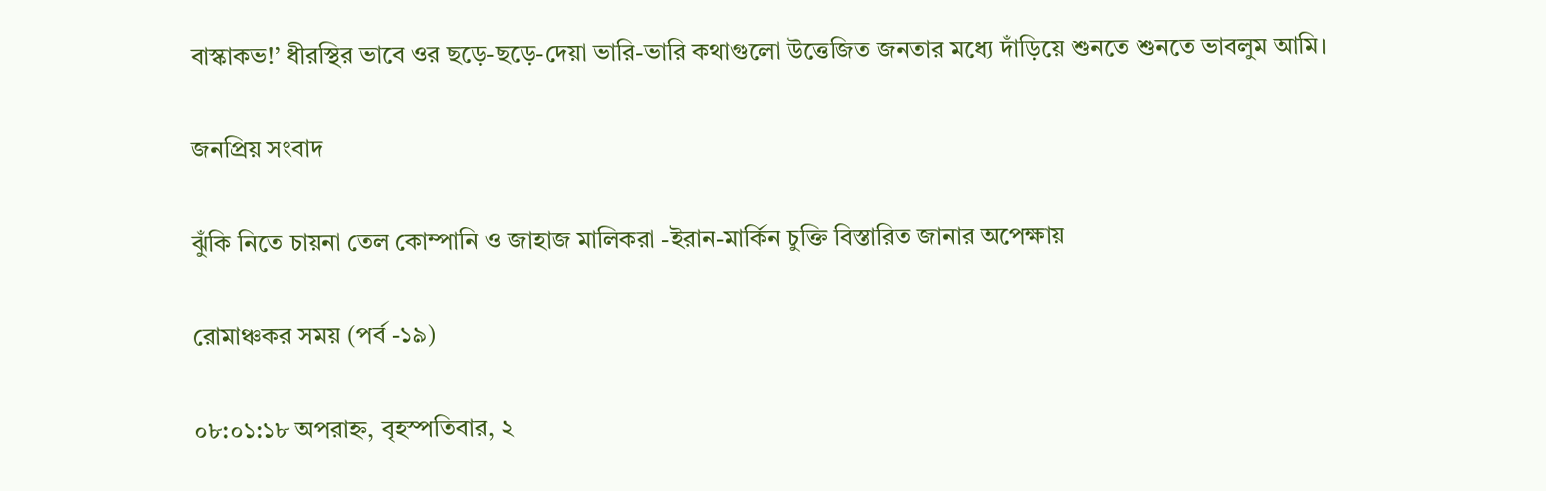বাস্কাকভ!’ ধীরস্থির ভাবে ওর ছড়ে-ছড়ে-দেয়া ভারি-ভারি কথাগুলো উত্তেজিত জনতার মধ্যে দাঁড়িয়ে শুনতে শুনতে ভাবলুম আমি।

জনপ্রিয় সংবাদ

ঝুঁকি নিতে চায়না তেল কোম্পানি ও জাহাজ মালিকরা -ইরান-মার্কিন চুক্তি বিস্তারিত জানার অপেক্ষায়

রোমাঞ্চকর সময় (পর্ব -১৯)

০৮:০১:১৮ অপরাহ্ন, বৃহস্পতিবার, ২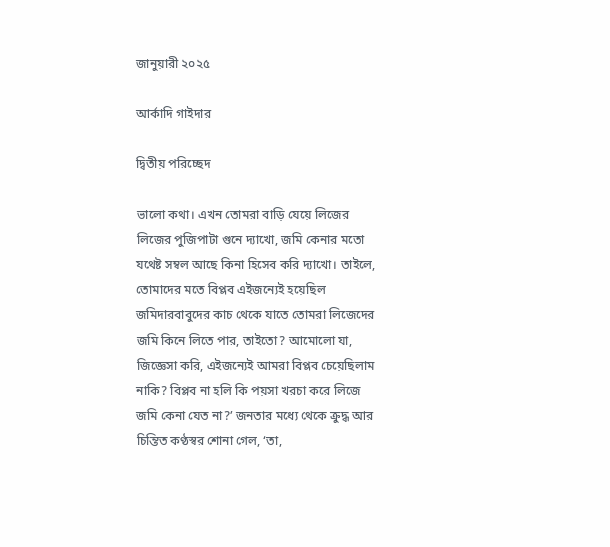জানুয়ারী ২০২৫

আর্কাদি গাইদার

দ্বিতীয় পরিচ্ছেদ

ভালো কথা। এখন তোমরা বাড়ি যেয়ে লিজের লিজের পুজিপাটা গুনে দ্যাখো, জমি কেনার মতো যথেষ্ট সম্বল আছে কিনা হিসেব করি দ্যাখো। তাইলে, তোমাদের মতে বিপ্লব এইজন্যেই হয়েছিল জমিদারবাবুদের কাচ থেকে যাতে তোমরা লিজেদের জমি কিনে লিতে পার, তাইতো? আমোলো যা, জিজ্ঞেসা করি, এইজন্যেই আমরা বিপ্লব চেয়েছিলাম নাকি? বিপ্লব না হলি কি পয়সা খরচা করে লিজে জমি কেনা যেত না?’ জনতার মধ্যে থেকে ক্রুদ্ধ আর চিন্তিত কণ্ঠস্বর শোনা গেল, ‘তা,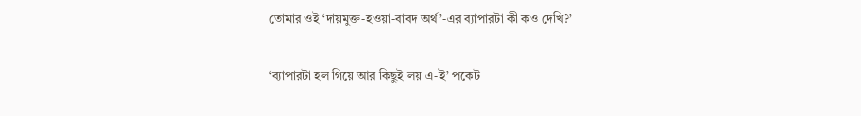তোমার ওই ‘দায়মুক্ত-হওয়া-বাবদ অর্থ’-এর ব্যাপারটা কী কও দেখি?’

‘ব্যাপারটা হল গিয়ে আর কিছুই লয় এ-ই’ পকেট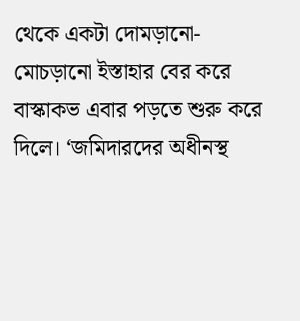থেকে একটা দোমড়ানো- মোচড়ানো ইস্তাহার বের করে বাস্কাকভ এবার পড়তে শুরু করে দিলে। ‘জমিদারদের অধীনস্থ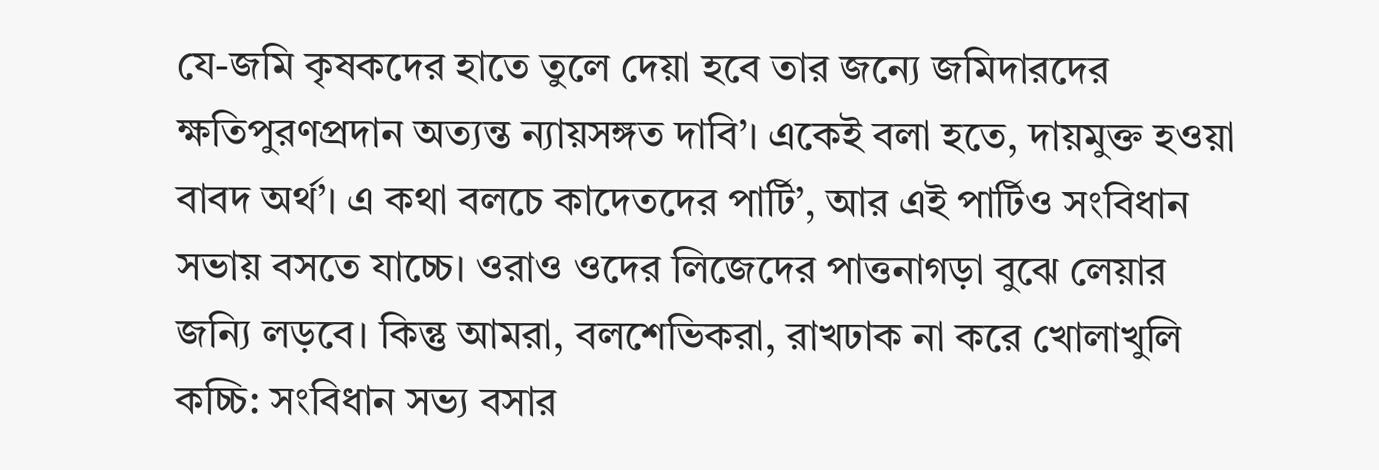যে-জমি কৃষকদের হাতে তুলে দেয়া হবে তার জন্যে জমিদারদের ক্ষতিপুরণপ্রদান অত্যন্ত ন্যায়সঙ্গত দাবি’। একেই বলা হতে, দায়মুক্ত হওয়া বাবদ অর্থ’। এ কথা বলচে কাদেতদের পার্টি’, আর এই পার্টিও সংবিধান সভায় বসতে যাচ্চে। ওরাও ওদের লিজেদের পাত্তনাগড়া বুঝে লেয়ার জন্যি লড়বে। কিন্তু আমরা, বলশেভিকরা, রাখঢাক না করে খোলাখুলি কচ্চি: সংবিধান সভ্য বসার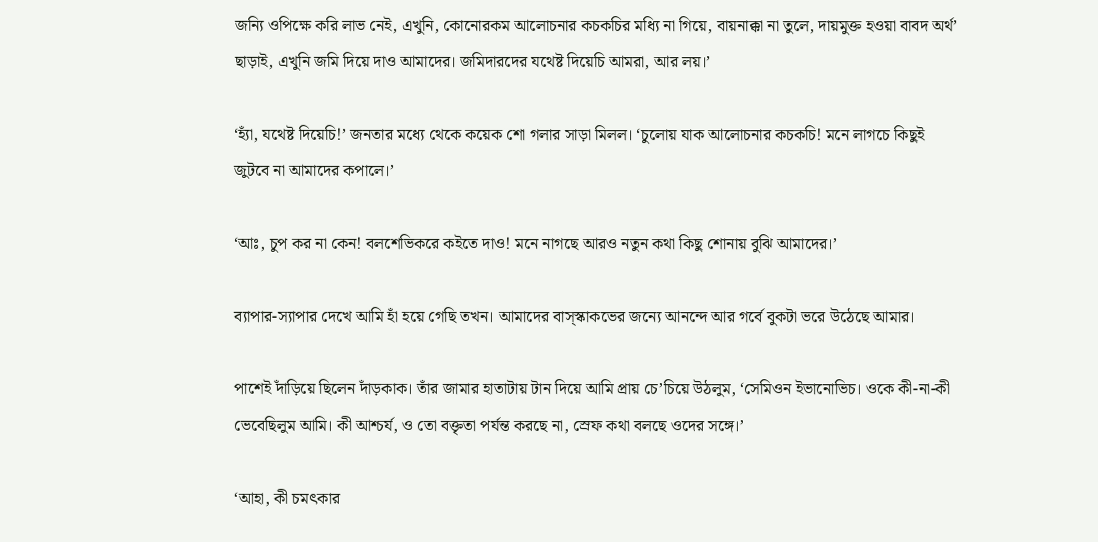জন্যি ওপিক্ষে করি লাভ নেই, এখুনি, কোনোরকম আলোচনার কচকচির মধ্যি না গিয়ে, বায়নাক্কা না তুলে, দায়মুক্ত হওয়া বাবদ অর্থ’ ছাড়াই, এখুনি জমি দিয়ে দাও আমাদের। জমিদারদের যথেষ্ট দিয়েচি আমরা, আর লয়।’

‘হ্যাঁ, যথেষ্ট দিয়েচি!’ জনতার মধ্যে থেকে কয়েক শো গলার সাড়া মিলল। ‘চুলোয় যাক আলোচনার কচকচি! মনে লাগচে কিছুই জুটবে না আমাদের কপালে।’

‘আঃ, চুপ কর না কেন! বলশেভিকরে কইতে দাও! মনে নাগছে আরও নতুন কথা কিছু শোনায় বুঝি আমাদের।’

ব্যাপার-স্যাপার দেখে আমি হাঁ হয়ে গেছি তখন। আমাদের বাস্স্কাকভের জন্যে আনন্দে আর গর্বে বুকটা ভরে উঠেছে আমার।

পাশেই দাঁড়িয়ে ছিলেন দাঁড়কাক। তাঁর জামার হাতাটায় টান দিয়ে আমি প্রায় চে’চিয়ে উঠলুম, ‘সেমিওন ইভানোভিচ। ওকে কী-না-কী ভেবেছিলুম আমি। কী আশ্চর্য, ও তো বক্তৃতা পর্যন্ত করছে না, স্রেফ কথা বলছে ওদের সঙ্গে।’

‘আহা, কী চমৎকার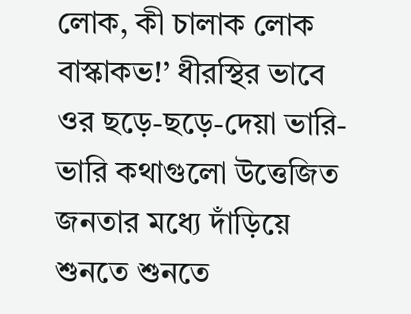লোক, কী চালাক লোক বাস্কাকভ!’ ধীরস্থির ভাবে ওর ছড়ে-ছড়ে-দেয়া ভারি-ভারি কথাগুলো উত্তেজিত জনতার মধ্যে দাঁড়িয়ে শুনতে শুনতে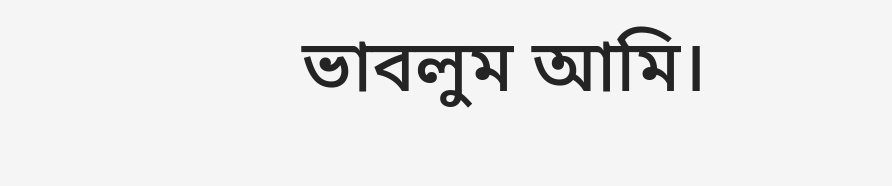ভাবলুম আমি।